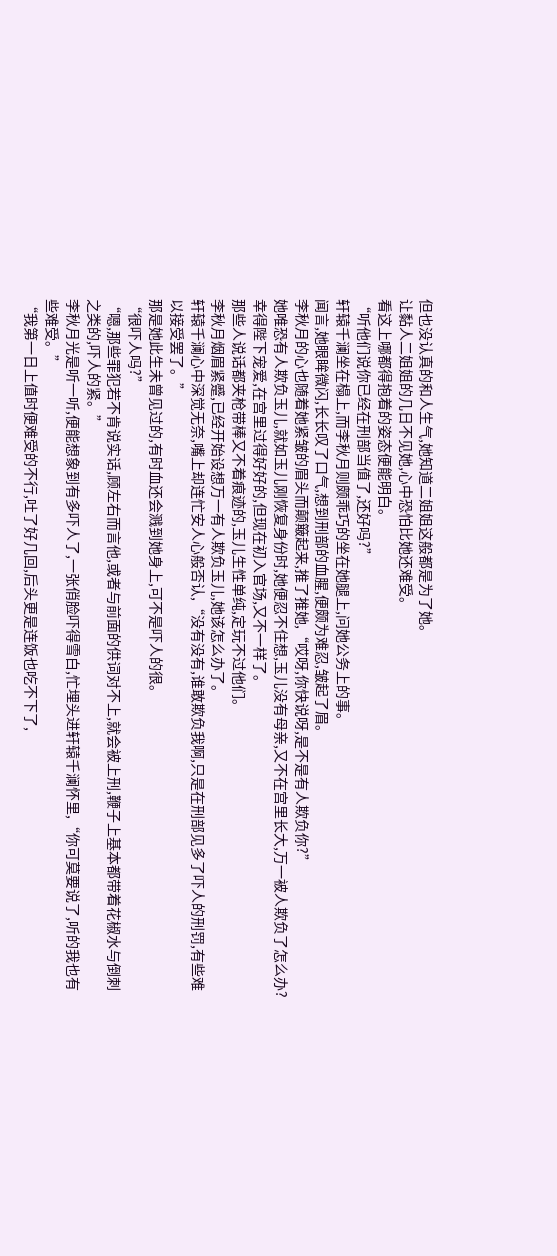但也没认真的和人生气,她知道二姐姐这般都是为了她。
让黏人二姐姐的几日不见她,心中恐怕比她还难受。
看这上哪都得抱着的姿态便能明白。
“听他们说你已经在刑部当值了,还好吗?”
轩辕千澜坐在榻上,而李秋月则颇乖巧的坐在她腿上,问她公务上的事。
闻言,她眼眸微闪,长长叹了口气,想到刑部的血腥,便颇为难忍,皱起了眉。
李秋月的心也随着她紧皱的眉头而颠簸起来,推了推她,“哎呀,你快说呀,是不是有人欺负你?”
她唯恐有人欺负玉儿,就如玉儿刚恢复身份时,她便忍不住想,玉儿没有母亲,又不在宫里长大,万一被人欺负了怎么办?
幸得陛下宠爱,在宫里过得好好的,但现在初入官场,又不一样了。
那些人说话都夹枪带棒又不着痕迹的,玉儿生性单纯,定玩不过他们。
李秋月烟眉紧蹙,已经开始设想万一有人欺负玉儿,她该怎么办了。
轩辕千澜心中深觉无奈,嘴上却连忙安人心般否认,“没有没有,谁敢欺负我啊,只是在刑部见多了吓人的刑罚,有些难以接受罢了。”
那是她此生未曾见过的,有时血还会溅到她身上,可不是吓人的很。
“很吓人吗?”
“嗯,那些罪犯若不肯说实话,顾左右而言他,或者与前面的供词对不上,就会被上刑,鞭子上基本都带着花椒水与倒刺之类的,吓人的紧。”
李秋月光是听一听,便能想象到有多吓人了,一张俏脸吓得雪白,忙埋头进轩辕千澜怀里,“你可莫要说了,听的我也有些难受。”
“我第一日上值时便难受的不行,吐了好几回,后头更是连饭也吃不下了,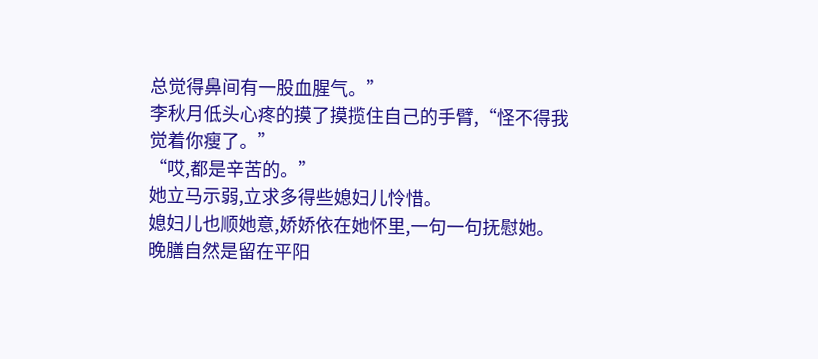总觉得鼻间有一股血腥气。”
李秋月低头心疼的摸了摸揽住自己的手臂,“怪不得我觉着你瘦了。”
“哎,都是辛苦的。”
她立马示弱,立求多得些媳妇儿怜惜。
媳妇儿也顺她意,娇娇依在她怀里,一句一句抚慰她。
晚膳自然是留在平阳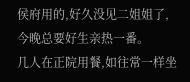侯府用的,好久没见二姐姐了,今晚总要好生亲热一番。
几人在正院用餐,如往常一样坐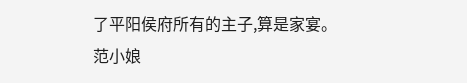了平阳侯府所有的主子,算是家宴。
范小娘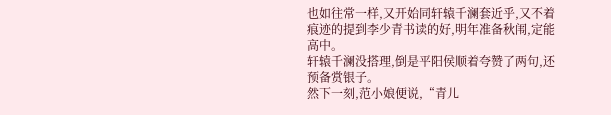也如往常一样,又开始同轩辕千澜套近乎,又不着痕迹的提到李少青书读的好,明年准备秋闱,定能高中。
轩辕千澜没搭理,倒是平阳侯顺着夸赞了两句,还预备赏银子。
然下一刻,范小娘便说,“青儿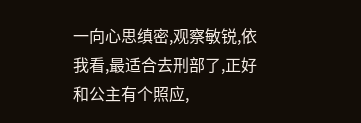一向心思缜密,观察敏锐,依我看,最适合去刑部了,正好和公主有个照应,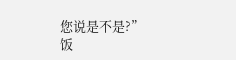您说是不是?”
饭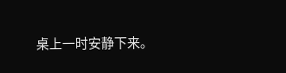桌上一时安静下来。